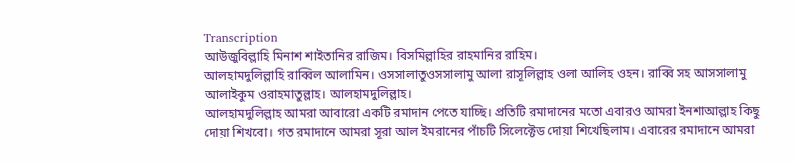Transcription
আউজুবিল্লাহি মিনাশ শাইতানির রাজিম। বিসমিল্লাহির রাহমানির রাহিম।
আলহামদুলিল্লাহি রাব্বিল আলামিন। ওসসালাতুওসসালামু আলা রাসূলিল্লাহ ওলা আলিহ ওহন। রাব্বি সহ আসসালামু আলাইকুম ওরাহমাতুল্লাহ। আলহামদুলিল্লাহ।
আলহামদুলিল্লাহ আমরা আবারো একটি রমাদান পেতে যাচ্ছি। প্রতিটি রমাদানের মতো এবারও আমরা ইনশাআল্লাহ কিছু দোয়া শিখবো। গত রমাদানে আমরা সূরা আল ইমরানের পাঁচটি সিলেক্টেড দোয়া শিখেছিলাম। এবারের রমাদানে আমরা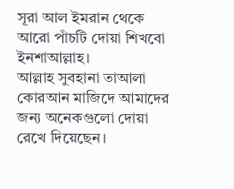সূরা আল ইমরান থেকে আরো পাঁচটি দোয়া শিখবো ইনশাআল্লাহ।
আল্লাহ সুবহানা তাআলা কোরআন মাজিদে আমাদের জন্য অনেকগুলো দোয়া রেখে দিয়েছেন।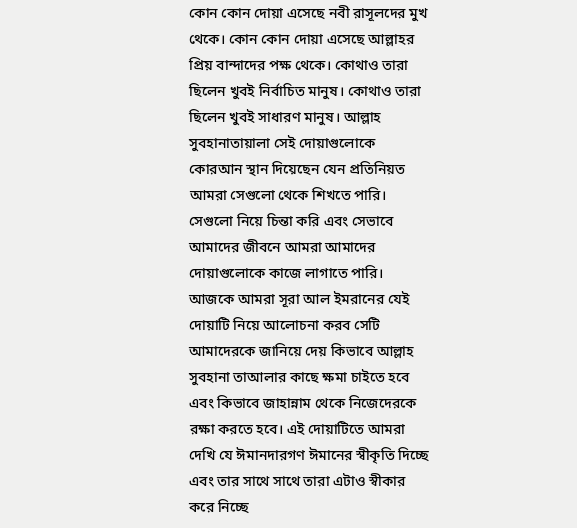কোন কোন দোয়া এসেছে নবী রাসূলদের মুখ থেকে। কোন কোন দোয়া এসেছে আল্লাহর প্রিয় বান্দাদের পক্ষ থেকে। কোথাও তারা ছিলেন খুবই নির্বাচিত মানুষ। কোথাও তারা ছিলেন খুবই সাধারণ মানুষ। আল্লাহ সুবহানাতায়ালা সেই দোয়াগুলোকে কোরআন স্থান দিয়েছেন যেন প্রতিনিয়ত আমরা সেগুলো থেকে শিখতে পারি। সেগুলো নিয়ে চিন্তা করি এবং সেভাবে আমাদের জীবনে আমরা আমাদের দোয়াগুলোকে কাজে লাগাতে পারি।
আজকে আমরা সূরা আল ইমরানের যেই দোয়াটি নিয়ে আলোচনা করব সেটি আমাদেরকে জানিয়ে দেয় কিভাবে আল্লাহ সুবহানা তাআলার কাছে ক্ষমা চাইতে হবে এবং কিভাবে জাহান্নাম থেকে নিজেদেরকে রক্ষা করতে হবে। এই দোয়াটিতে আমরা দেখি যে ঈমানদারগণ ঈমানের স্বীকৃতি দিচ্ছে এবং তার সাথে সাথে তারা এটাও স্বীকার করে নিচ্ছে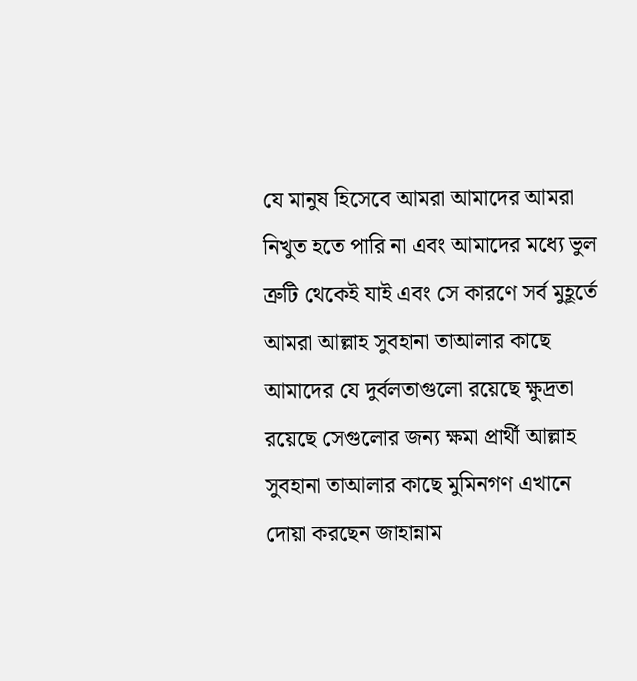যে মানুষ হিসেবে আমরা আমাদের আমরা নিখুত হতে পারি না এবং আমাদের মধ্যে ভুল ত্রুটি থেকেই যাই এবং সে কারণে সর্ব মুহূর্তে আমরা আল্লাহ সুবহানা তাআলার কাছে আমাদের যে দুর্বলতাগুলো রয়েছে ক্ষুদ্রতা রয়েছে সেগুলোর জন্য ক্ষমা প্রার্থী আল্লাহ সুবহানা তাআলার কাছে মুমিনগণ এখানে দোয়া করছেন জাহান্নাম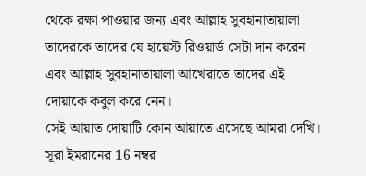থেকে রক্ষা পাওয়ার জন্য এবং আল্লাহ সুবহানাতায়ালা তাদেরকে তাদের যে হায়েস্ট রিওয়ার্ড সেটা দান করেন এবং আল্লাহ সুবহানাতায়ালা আখেরাতে তাদের এই দোয়াকে কবুল করে নেন।
সেই আয়াত দোয়াটি কোন আয়াতে এসেছে আমরা দেখি। সূরা ইমরানের 16 নম্বর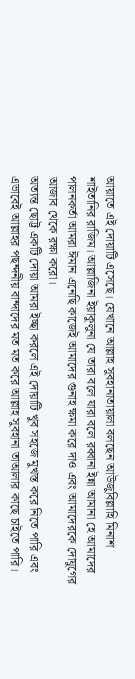আয়াতে এই দোয়াটি এসেছে। যেখানে আল্লাহ সুবহানাতায়ালা বলছেন আউজুবিল্লাহি মিনাশ শাইতানির রাজিম। আল্লাজিনা ইয়াকুলুনা যে তারা বলে যারা বলে রব্বানা ইন্না আমানা হে আমাদের পালনকর্তা আমরা ঈমান এনেছি কাজেই আমাদের গুনাহ ক্ষমা করে দাও এবং আমাদেরকে দোযুগের আজাব থেকে রক্ষা করো।
অত্যন্ত ছোট্ট একটি দোয়া আমরা ইচ্ছা করলে এই দোয়াটি খুব সহজে মুখস্ত করে নিতে পারি এবং এভাবেই আল্লাহর পছন্দনীয় বান্দাদের মত মত করে আল্লাহ সুবহানা তাআলার কাছে চাইতে পারি।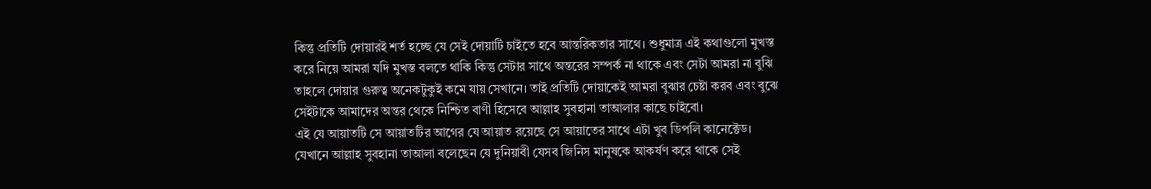কিন্তু প্রতিটি দোয়ারই শর্ত হচ্ছে যে সেই দোয়াটি চাইতে হবে আন্তরিকতার সাথে। শুধুমাত্র এই কথাগুলো মুখস্ত করে নিয়ে আমরা যদি মুখস্ত বলতে থাকি কিন্তু সেটার সাথে অন্তরের সম্পর্ক না থাকে এবং সেটা আমরা না বুঝি তাহলে দোয়ার গুরুত্ব অনেকটুকুই কমে যায় সেখানে। তাই প্রতিটি দোয়াকেই আমরা বুঝার চেষ্টা করব এবং বুঝে সেইটাকে আমাদের অন্তর থেকে নিশ্চিত বাণী হিসেবে আল্লাহ সুবহানা তাআলার কাছে চাইবো।
এই যে আয়াতটি সে আয়াতটির আগের যে আয়াত রয়েছে সে আয়াতের সাথে এটা খুব ডিপলি কানেক্টেড। যেখানে আল্লাহ সুবহানা তাআলা বলেছেন যে দুনিয়াবী যেসব জিনিস মানুষকে আকর্ষণ করে থাকে সেই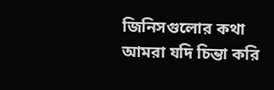জিনিসগুলোর কথা আমরা যদি চিন্তা করি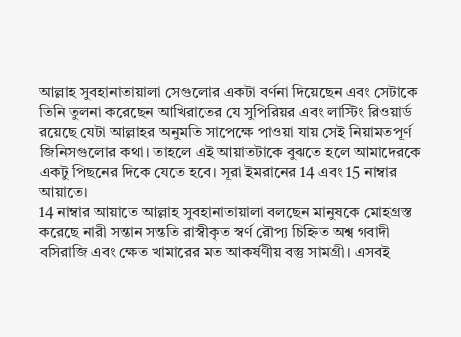আল্লাহ সুবহানাতায়ালা সেগুলোর একটা বর্ণনা দিয়েছেন এবং সেটাকে তিনি তুলনা করেছেন আখিরাতের যে সুপিরিয়র এবং লাস্টিং রিওয়ার্ড রয়েছে যেটা আল্লাহর অনুমতি সাপেক্ষে পাওয়া যায় সেই নিয়ামতপূর্ণ জিনিসগুলোর কথা। তাহলে এই আয়াতটাকে বুঝতে হলে আমাদেরকে একটু পিছনের দিকে যেতে হবে। সূরা ইমরানের 14 এবং 15 নাম্বার আয়াতে।
14 নাম্বার আয়াতে আল্লাহ সুবহানাতায়ালা বলছেন মানুষকে মোহগ্রস্ত করেছে নারী সন্তান সন্ততি রাস্বীকৃত স্বর্ণ রৌপ্য চিহ্নিত অশ্ব গবাদী বসিরাজি এবং ক্ষেত খামারের মত আকর্ষণীয় বস্তু সামগ্রী। এসবই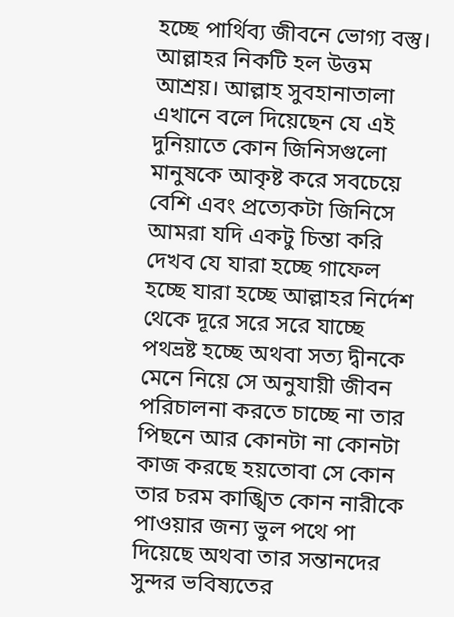হচ্ছে পার্থিব্য জীবনে ভোগ্য বস্তু। আল্লাহর নিকটি হল উত্তম আশ্রয়। আল্লাহ সুবহানাতালা এখানে বলে দিয়েছেন যে এই দুনিয়াতে কোন জিনিসগুলো মানুষকে আকৃষ্ট করে সবচেয়ে বেশি এবং প্রত্যেকটা জিনিসে আমরা যদি একটু চিন্তা করি দেখব যে যারা হচ্ছে গাফেল হচ্ছে যারা হচ্ছে আল্লাহর নির্দেশ থেকে দূরে সরে সরে যাচ্ছে পথভ্রষ্ট হচ্ছে অথবা সত্য দ্বীনকে মেনে নিয়ে সে অনুযায়ী জীবন পরিচালনা করতে চাচ্ছে না তার পিছনে আর কোনটা না কোনটা কাজ করছে হয়তোবা সে কোন তার চরম কাঙ্খিত কোন নারীকে পাওয়ার জন্য ভুল পথে পা দিয়েছে অথবা তার সন্তানদের সুন্দর ভবিষ্যতের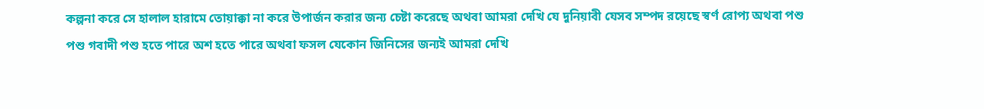কল্পনা করে সে হালাল হারামে তোয়াক্কা না করে উপার্জন করার জন্য চেষ্টা করেছে অথবা আমরা দেখি যে দুনিয়াবী যেসব সম্পদ রয়েছে স্বর্ণ রোপ্য অথবা পশু পশু গবাদী পশু হতে পারে অশ হতে পারে অথবা ফসল যেকোন জিনিসের জন্যই আমরা দেখি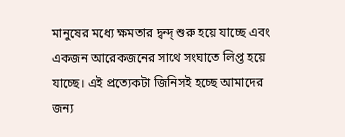মানুষের মধ্যে ক্ষমতার দ্বন্দ্ শুরু হয়ে যাচ্ছে এবং একজন আরেকজনের সাথে সংঘাতে লিপ্ত হয়ে যাচ্ছে। এই প্রত্যেকটা জিনিসই হচ্ছে আমাদের জন্য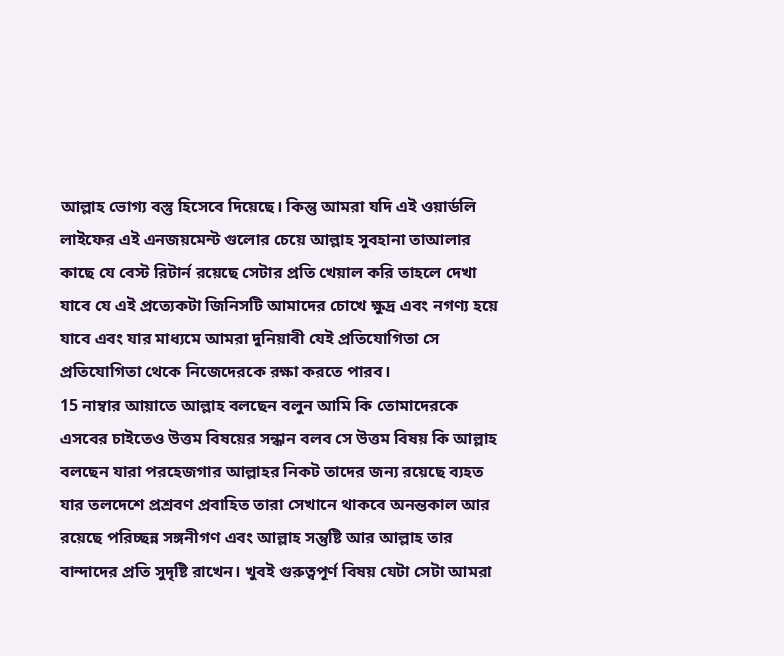আল্লাহ ভোগ্য বস্তু হিসেবে দিয়েছে। কিন্তু আমরা যদি এই ওয়ার্ডলি লাইফের এই এনজয়মেন্ট গুলোর চেয়ে আল্লাহ সুবহানা তাআলার কাছে যে বেস্ট রিটার্ন রয়েছে সেটার প্রতি খেয়াল করি তাহলে দেখা যাবে যে এই প্রত্যেকটা জিনিসটি আমাদের চোখে ক্ষুদ্র এবং নগণ্য হয়ে যাবে এবং যার মাধ্যমে আমরা দুনিয়াবী যেই প্রতিযোগিতা সে প্রতিযোগিতা থেকে নিজেদেরকে রক্ষা করতে পারব।
15 নাম্বার আয়াতে আল্লাহ বলছেন বলুন আমি কি তোমাদেরকে এসবের চাইতেও উত্তম বিষয়ের সন্ধান বলব সে উত্তম বিষয় কি আল্লাহ বলছেন যারা পরহেজগার আল্লাহর নিকট তাদের জন্য রয়েছে ব্যহত যার তলদেশে প্রশ্রবণ প্রবাহিত তারা সেখানে থাকবে অনন্তকাল আর রয়েছে পরিচ্ছন্ন সঙ্গনীগণ এবং আল্লাহ সন্তুষ্টি আর আল্লাহ তার বান্দাদের প্রতি সুদৃষ্টি রাখেন। খুবই গুরুত্বপূর্ণ বিষয় যেটা সেটা আমরা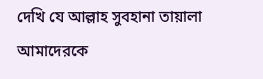দেখি যে আল্লাহ সুবহানা তায়ালা আমাদেরকে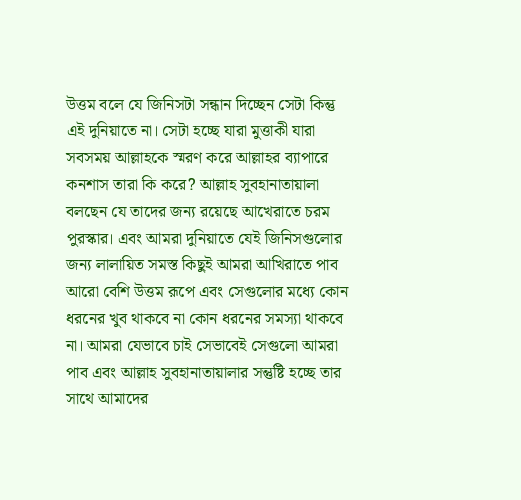উত্তম বলে যে জিনিসটা সন্ধান দিচ্ছেন সেটা কিন্তু এই দুনিয়াতে না। সেটা হচ্ছে যারা মুত্তাকী যারা সবসময় আল্লাহকে স্মরণ করে আল্লাহর ব্যাপারে কনশাস তারা কি করে? আল্লাহ সুবহানাতায়ালা বলছেন যে তাদের জন্য রয়েছে আখেরাতে চরম পুরস্কার। এবং আমরা দুনিয়াতে যেই জিনিসগুলোর জন্য লালায়িত সমস্ত কিছুই আমরা আখিরাতে পাব আরো বেশি উত্তম রূপে এবং সেগুলোর মধ্যে কোন ধরনের খুব থাকবে না কোন ধরনের সমস্যা থাকবে না। আমরা যেভাবে চাই সেভাবেই সেগুলো আমরা পাব এবং আল্লাহ সুবহানাতায়ালার সন্তুষ্টি হচ্ছে তার সাথে আমাদের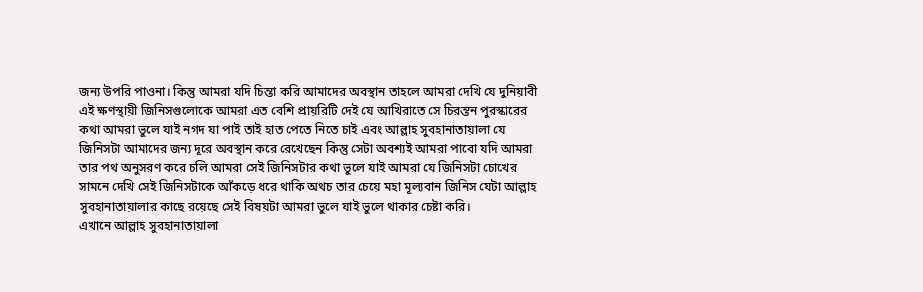জন্য উপরি পাওনা। কিন্তু আমরা যদি চিন্তা করি আমাদের অবস্থান তাহলে আমরা দেখি যে দুনিয়াবী এই ক্ষণস্থায়ী জিনিসগুলোকে আমরা এত বেশি প্রায়রিটি দেই যে আখিরাতে সে চিরন্তন পুরস্কারের কথা আমরা ভুলে যাই নগদ যা পাই তাই হাত পেতে নিতে চাই এবং আল্লাহ সুবহানাতায়ালা যে জিনিসটা আমাদের জন্য দূরে অবস্থান করে রেখেছেন কিন্তু সেটা অবশ্যই আমরা পাবো যদি আমরা তার পথ অনুসরণ করে চলি আমরা সেই জিনিসটার কথা ভুলে যাই আমরা যে জিনিসটা চোখের সামনে দেখি সেই জিনিসটাকে আঁকড়ে ধরে থাকি অথচ তার চেয়ে মহা মূল্যবান জিনিস যেটা আল্লাহ সুবহানাতায়ালার কাছে রয়েছে সেই বিষয়টা আমরা ভুলে যাই ভুলে থাকার চেষ্টা করি।
এখানে আল্লাহ সুবহানাতায়ালা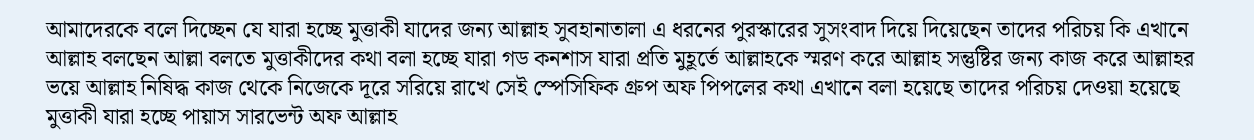আমাদেরকে বলে দিচ্ছেন যে যারা হচ্ছে মুত্তাকী যাদের জন্য আল্লাহ সুবহানাতালা এ ধরনের পুরস্কারের সুসংবাদ দিয়ে দিয়েছেন তাদের পরিচয় কি এখানে আল্লাহ বলছেন আল্লা বলতে মুত্তাকীদের কথা বলা হচ্ছে যারা গড কনশাস যারা প্রতি মুহূর্তে আল্লাহকে স্মরণ করে আল্লাহ সন্তুষ্টির জন্য কাজ করে আল্লাহর ভয়ে আল্লাহ নিষিদ্ধ কাজ থেকে নিজেকে দূরে সরিয়ে রাখে সেই স্পেসিফিক গ্রুপ অফ পিপলের কথা এখানে বলা হয়েছে তাদের পরিচয় দেওয়া হয়েছে মুত্তাকী যারা হচ্ছে পায়াস সারভেন্ট অফ আল্লাহ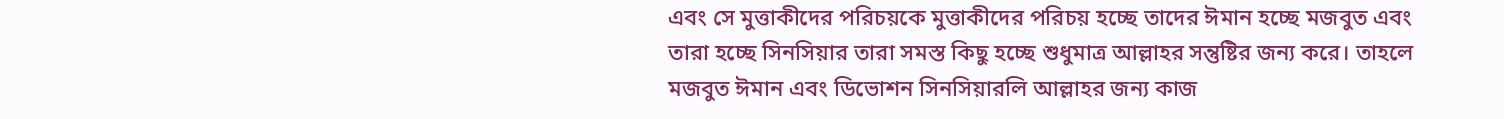এবং সে মুত্তাকীদের পরিচয়কে মুত্তাকীদের পরিচয় হচ্ছে তাদের ঈমান হচ্ছে মজবুত এবং তারা হচ্ছে সিনসিয়ার তারা সমস্ত কিছু হচ্ছে শুধুমাত্র আল্লাহর সন্তুষ্টির জন্য করে। তাহলে মজবুত ঈমান এবং ডিভোশন সিনসিয়ারলি আল্লাহর জন্য কাজ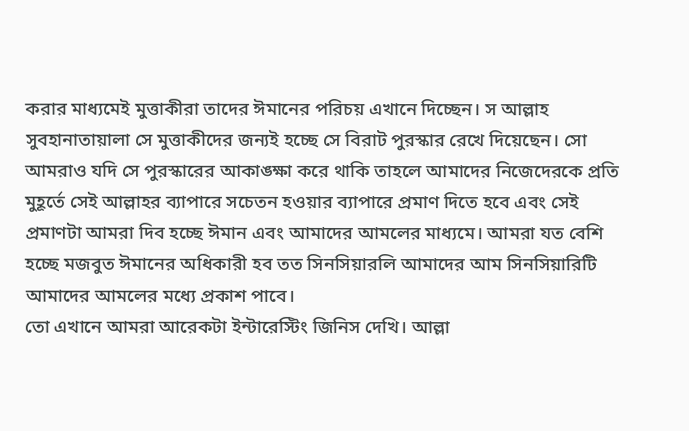করার মাধ্যমেই মুত্তাকীরা তাদের ঈমানের পরিচয় এখানে দিচ্ছেন। স আল্লাহ সুবহানাতায়ালা সে মুত্তাকীদের জন্যই হচ্ছে সে বিরাট পুরস্কার রেখে দিয়েছেন। সো আমরাও যদি সে পুরস্কারের আকাঙ্ক্ষা করে থাকি তাহলে আমাদের নিজেদেরকে প্রতি মুহূর্তে সেই আল্লাহর ব্যাপারে সচেতন হওয়ার ব্যাপারে প্রমাণ দিতে হবে এবং সেই প্রমাণটা আমরা দিব হচ্ছে ঈমান এবং আমাদের আমলের মাধ্যমে। আমরা যত বেশি হচ্ছে মজবুত ঈমানের অধিকারী হব তত সিনসিয়ারলি আমাদের আম সিনসিয়ারিটি আমাদের আমলের মধ্যে প্রকাশ পাবে।
তো এখানে আমরা আরেকটা ইন্টারেস্টিং জিনিস দেখি। আল্লা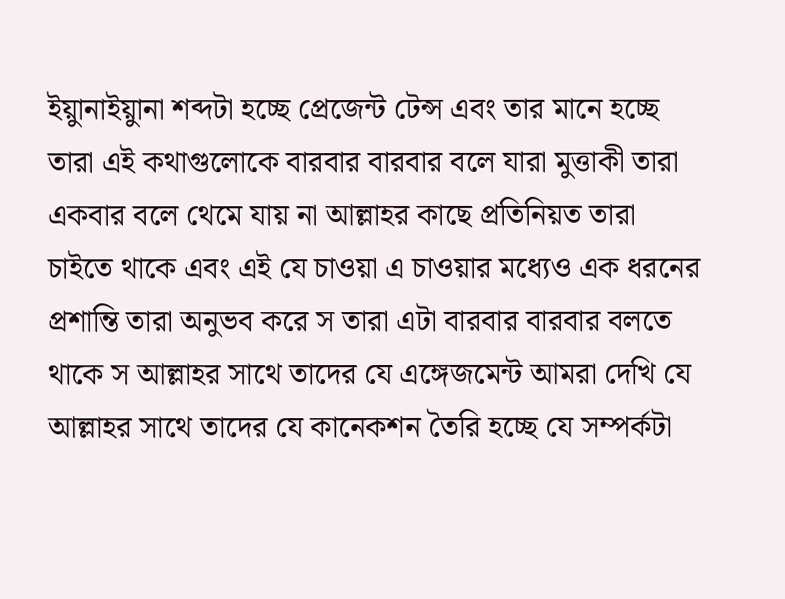ইয়াুনাইয়াুনা শব্দটা হচ্ছে প্রেজেন্ট টেন্স এবং তার মানে হচ্ছে তারা এই কথাগুলোকে বারবার বারবার বলে যারা মুত্তাকী তারা একবার বলে থেমে যায় না আল্লাহর কাছে প্রতিনিয়ত তারা চাইতে থাকে এবং এই যে চাওয়া এ চাওয়ার মধ্যেও এক ধরনের প্রশান্তি তারা অনুভব করে স তারা এটা বারবার বারবার বলতে থাকে স আল্লাহর সাথে তাদের যে এঙ্গেজমেন্ট আমরা দেখি যে আল্লাহর সাথে তাদের যে কানেকশন তৈরি হচ্ছে যে সম্পর্কটা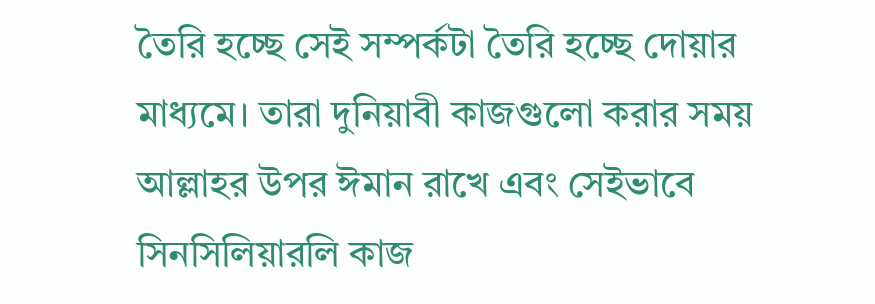তৈরি হচ্ছে সেই সম্পর্কটা তৈরি হচ্ছে দোয়ার মাধ্যমে। তারা দুনিয়াবী কাজগুলো করার সময় আল্লাহর উপর ঈমান রাখে এবং সেইভাবে সিনসিলিয়ারলি কাজ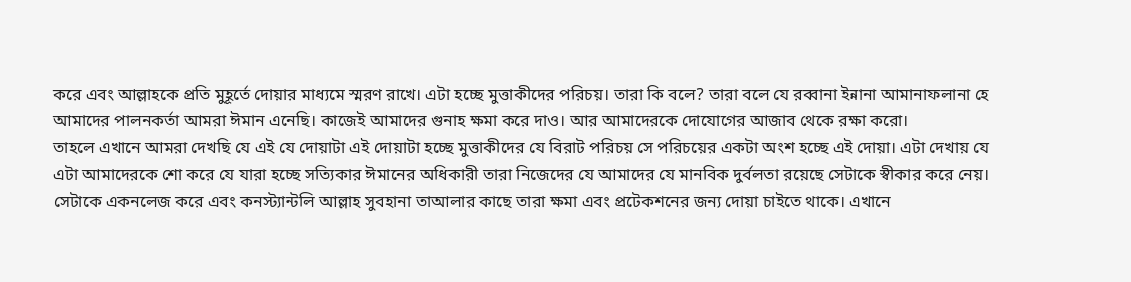করে এবং আল্লাহকে প্রতি মুহূর্তে দোয়ার মাধ্যমে স্মরণ রাখে। এটা হচ্ছে মুত্তাকীদের পরিচয়। তারা কি বলে? তারা বলে যে রব্বানা ইন্নানা আমানাফলানা হে আমাদের পালনকর্তা আমরা ঈমান এনেছি। কাজেই আমাদের গুনাহ ক্ষমা করে দাও। আর আমাদেরকে দোযোগের আজাব থেকে রক্ষা করো।
তাহলে এখানে আমরা দেখছি যে এই যে দোয়াটা এই দোয়াটা হচ্ছে মুত্তাকীদের যে বিরাট পরিচয় সে পরিচয়ের একটা অংশ হচ্ছে এই দোয়া। এটা দেখায় যে এটা আমাদেরকে শো করে যে যারা হচ্ছে সত্যিকার ঈমানের অধিকারী তারা নিজেদের যে আমাদের যে মানবিক দুর্বলতা রয়েছে সেটাকে স্বীকার করে নেয়। সেটাকে একনলেজ করে এবং কনস্ট্যান্টলি আল্লাহ সুবহানা তাআলার কাছে তারা ক্ষমা এবং প্রটেকশনের জন্য দোয়া চাইতে থাকে। এখানে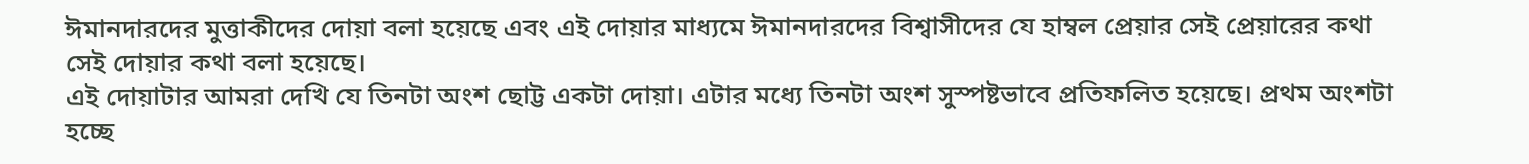ঈমানদারদের মুত্তাকীদের দোয়া বলা হয়েছে এবং এই দোয়ার মাধ্যমে ঈমানদারদের বিশ্বাসীদের যে হাম্বল প্রেয়ার সেই প্রেয়ারের কথা সেই দোয়ার কথা বলা হয়েছে।
এই দোয়াটার আমরা দেখি যে তিনটা অংশ ছোট্ট একটা দোয়া। এটার মধ্যে তিনটা অংশ সুস্পষ্টভাবে প্রতিফলিত হয়েছে। প্রথম অংশটা হচ্ছে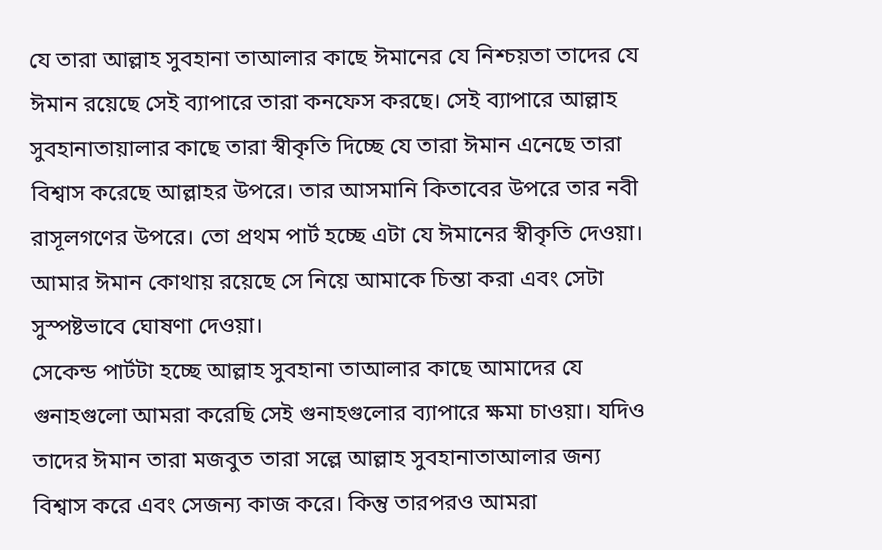যে তারা আল্লাহ সুবহানা তাআলার কাছে ঈমানের যে নিশ্চয়তা তাদের যে ঈমান রয়েছে সেই ব্যাপারে তারা কনফেস করছে। সেই ব্যাপারে আল্লাহ সুবহানাতায়ালার কাছে তারা স্বীকৃতি দিচ্ছে যে তারা ঈমান এনেছে তারা বিশ্বাস করেছে আল্লাহর উপরে। তার আসমানি কিতাবের উপরে তার নবী রাসূলগণের উপরে। তো প্রথম পার্ট হচ্ছে এটা যে ঈমানের স্বীকৃতি দেওয়া। আমার ঈমান কোথায় রয়েছে সে নিয়ে আমাকে চিন্তা করা এবং সেটা সুস্পষ্টভাবে ঘোষণা দেওয়া।
সেকেন্ড পার্টটা হচ্ছে আল্লাহ সুবহানা তাআলার কাছে আমাদের যে গুনাহগুলো আমরা করেছি সেই গুনাহগুলোর ব্যাপারে ক্ষমা চাওয়া। যদিও তাদের ঈমান তারা মজবুত তারা সল্লে আল্লাহ সুবহানাতাআলার জন্য বিশ্বাস করে এবং সেজন্য কাজ করে। কিন্তু তারপরও আমরা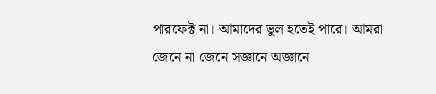পারফেক্ট না। আমাদের ভুল হতেই পারে। আমরা জেনে না জেনে সজ্ঞানে অজ্ঞানে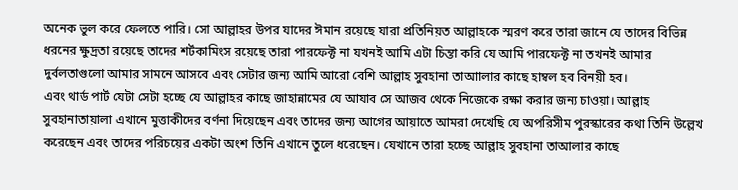অনেক ভুল করে ফেলতে পারি। সো আল্লাহর উপর যাদের ঈমান রয়েছে যারা প্রতিনিয়ত আল্লাহকে স্মরণ করে তারা জানে যে তাদের বিভিন্ন ধরনের ক্ষুদ্রতা রয়েছে তাদের শর্টকামিংস রয়েছে তারা পারফেক্ট না যখনই আমি এটা চিন্তা করি যে আমি পারফেক্ট না তখনই আমার দুর্বলতাগুলো আমার সামনে আসবে এবং সেটার জন্য আমি আরো বেশি আল্লাহ সুবহানা তাআালার কাছে হাম্বল হব বিনয়ী হব।
এবং থার্ড পার্ট যেটা সেটা হচ্ছে যে আল্লাহর কাছে জাহান্নামের যে আযাব সে আজব থেকে নিজেকে রক্ষা করার জন্য চাওয়া। আল্লাহ সুবহানাতায়ালা এখানে মুত্তাকীদের বর্ণনা দিয়েছেন এবং তাদের জন্য আগের আয়াতে আমরা দেখেছি যে অপরিসীম পুরস্কারের কথা তিনি উল্লেখ করেছেন এবং তাদের পরিচয়ের একটা অংশ তিনি এখানে তুলে ধরেছেন। যেখানে তারা হচ্ছে আল্লাহ সুবহানা তাআলার কাছে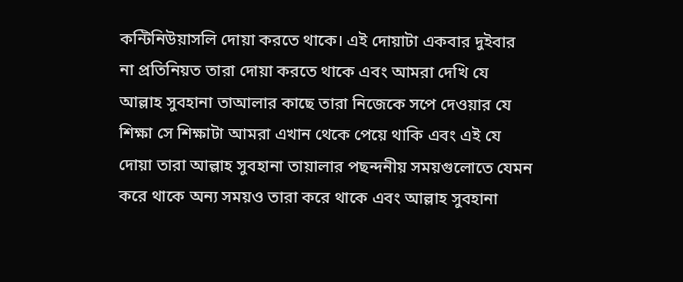কন্টিনিউয়াসলি দোয়া করতে থাকে। এই দোয়াটা একবার দুইবার না প্রতিনিয়ত তারা দোয়া করতে থাকে এবং আমরা দেখি যে আল্লাহ সুবহানা তাআলার কাছে তারা নিজেকে সপে দেওয়ার যে শিক্ষা সে শিক্ষাটা আমরা এখান থেকে পেয়ে থাকি এবং এই যে দোয়া তারা আল্লাহ সুবহানা তায়ালার পছন্দনীয় সময়গুলোতে যেমন করে থাকে অন্য সময়ও তারা করে থাকে এবং আল্লাহ সুবহানা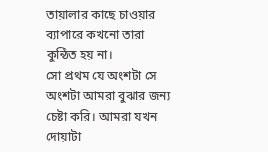তায়ালার কাছে চাওয়ার ব্যাপারে কখনো তারা কুন্ঠিত হয় না।
সো প্রথম যে অংশটা সে অংশটা আমরা বুঝার জন্য চেষ্টা করি। আমরা যখন দোয়াটা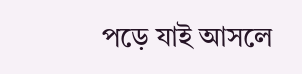পড়ে যাই আসলে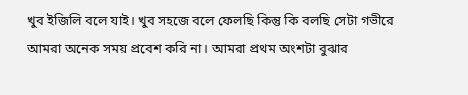খুব ইজিলি বলে যাই। খুব সহজে বলে ফেলছি কিন্তু কি বলছি সেটা গভীরে আমরা অনেক সময় প্রবেশ করি না। আমরা প্রথম অংশটা বুঝার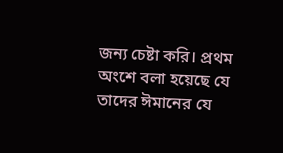জন্য চেষ্টা করি। প্রথম অংশে বলা হয়েছে যে তাদের ঈমানের যে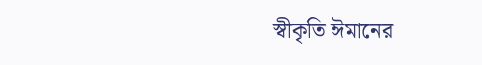স্বীকৃতি ঈমানের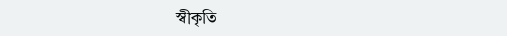স্বীকৃতি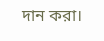দান করা।